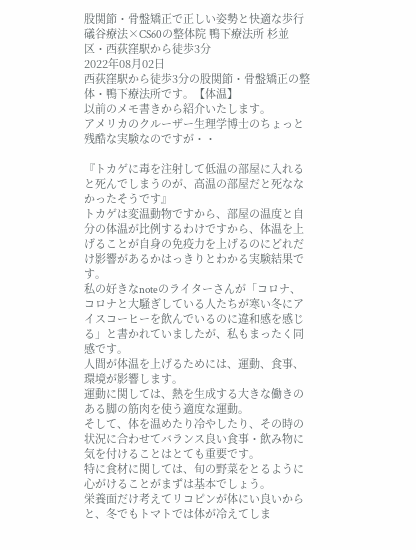股関節・骨盤矯正で正しい姿勢と快適な歩行 礒谷療法×CS60の整体院 鴨下療法所 杉並区・西荻窪駅から徒歩3分
2022年08月02日
西荻窪駅から徒歩3分の股関節・骨盤矯正の整体・鴨下療法所です。【体温】
以前のメモ書きから紹介いたします。
アメリカのクルーザー生理学博士のちょっと残酷な実験なのですが・・

『トカゲに毒を注射して低温の部屋に入れると死んでしまうのが、高温の部屋だと死ななかったそうです』
トカゲは変温動物ですから、部屋の温度と自分の体温が比例するわけですから、体温を上げることが自身の免疫力を上げるのにどれだけ影響があるかはっきりとわかる実験結果です。
私の好きなnoteのライターさんが「コロナ、コロナと大騒ぎしている人たちが寒い冬にアイスコーヒーを飲んでいるのに違和感を感じる」と書かれていましたが、私もまったく同感です。
人間が体温を上げるためには、運動、食事、環境が影響します。
運動に関しては、熱を生成する大きな働きのある脚の筋肉を使う適度な運動。
そして、体を温めたり冷やしたり、その時の状況に合わせてバランス良い食事・飲み物に気を付けることはとても重要です。
特に食材に関しては、旬の野菜をとるように心がけることがまずは基本でしょう。
栄養面だけ考えてリコピンが体にい良いからと、冬でもトマトでは体が冷えてしま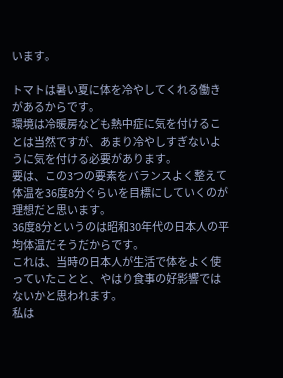います。

トマトは暑い夏に体を冷やしてくれる働きがあるからです。
環境は冷暖房なども熱中症に気を付けることは当然ですが、あまり冷やしすぎないように気を付ける必要があります。
要は、この3つの要素をバランスよく整えて体温を36度8分ぐらいを目標にしていくのが理想だと思います。
36度8分というのは昭和30年代の日本人の平均体温だそうだからです。
これは、当時の日本人が生活で体をよく使っていたことと、やはり食事の好影響ではないかと思われます。
私は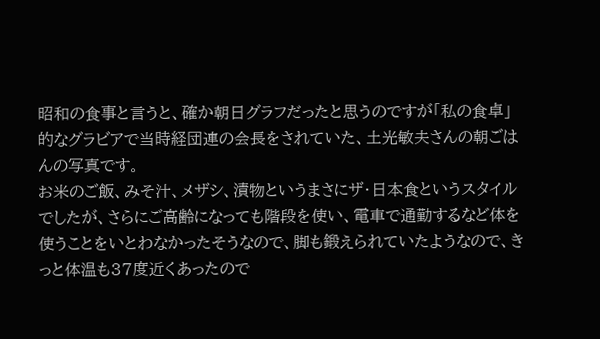昭和の食事と言うと、確か朝日グラフだったと思うのですが「私の食卓」的なグラビアで当時経団連の会長をされていた、土光敏夫さんの朝ごはんの写真です。
お米のご飯、みそ汁、メザシ、漬物というまさにザ・日本食というスタイルでしたが、さらにご高齢になっても階段を使い、電車で通勤するなど体を使うことをいとわなかったそうなので、脚も鍛えられていたようなので、きっと体温も37度近くあったので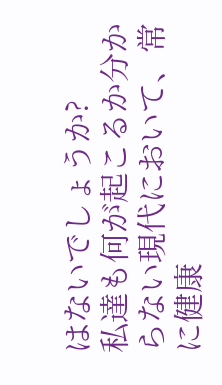はないでしょうか?
私達も何が起こるか分からない現代において、常に健康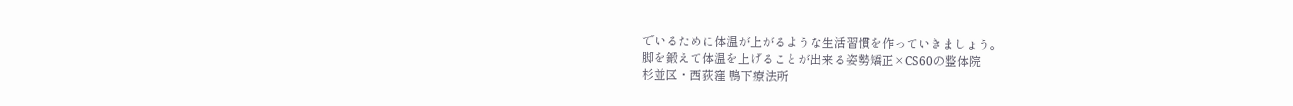でいるために体温が上がるような生活習慣を作っていきましょう。
脚を鍛えて体温を上げることが出来る姿勢矯正×CS60の整体院
杉並区・西荻窪 鴨下療法所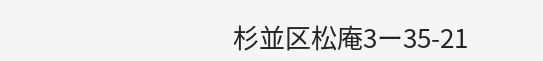杉並区松庵3ー35-21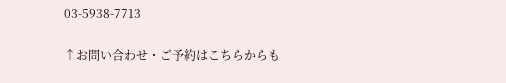03-5938-7713

↑お問い合わせ・ご予約はこちらからも